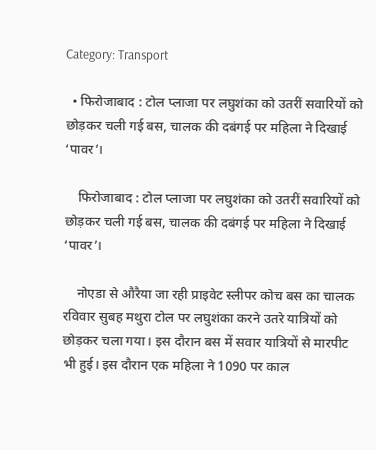Category: Transport

  • फिरोजाबाद : टोल प्लाजा पर लघुशंका को उतरीं सवारियों को छोड़कर चली गई बस, चालक की दबंगई पर महिला ने दिखाई ‘पावर’।

    फिरोजाबाद : टोल प्लाजा पर लघुशंका को उतरीं सवारियों को छोड़कर चली गई बस, चालक की दबंगई पर महिला ने दिखाई ‘पावर’।

    नोएडा से औरैया जा रही प्राइवेट स्लीपर कोच बस का चालक रविवार सुबह मथुरा टोल पर लघुशंका करने उतरे यात्रियों को छोड़कर चला गया। इस दौरान बस में सवार यात्रियों से मारपीट भी हुई। इस दौरान एक महिला ने 1090 पर काल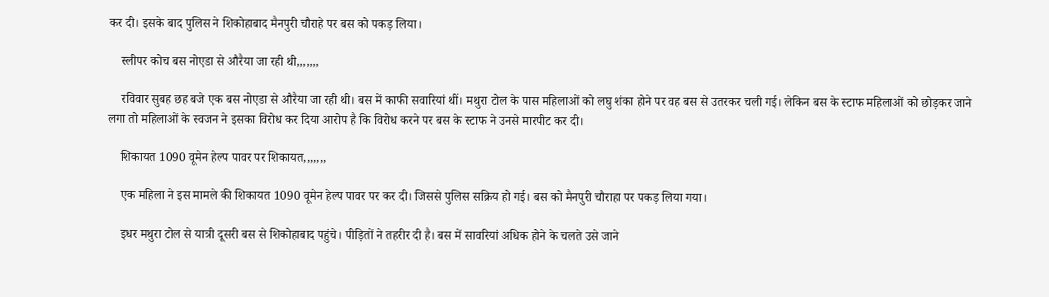कर दी। इसके बाद पुलिस ने शिकोहाबाद मैनपुरी चौराहे पर बस को पकड़ लिया।

    स्लीपर कोच बस नोएडा से औरैया जा रही थी,,,,,,,

    रविवार सुबह छह बजे एक बस नोएडा से औरैया जा रही थी। बस में काफी सवारियां थीं। मथुरा टोल के पास महिलाओं को लघु शंका होने पर वह बस से उतरकर चली गई। लेकिन बस के स्टाफ महिलाओं को छोड़कर जाने लगा तो महिलाओं के स्वजन ने इसका विरोध कर दिया आरोप है कि विरोध करने पर बस के स्टाफ ने उनसे मारपीट कर दी।

    शिकायत 1090 वूमेन हेल्प पावर पर शिकायत,,,,,,,

    एक महिला ने इस मामले की शिकायत 1090 वूमेन हेल्प पावर पर कर दी। जिससे पुलिस सक्रिय हो गई। बस को मैनपुरी चौराहा पर पकड़ लिया गया।

    इधर मथुरा टोल से यात्री दूसरी बस से शिकोहाबाद पहुंचे। पीड़ितों ने तहरीर दी है। बस में सावरियां अधिक होने के चलते उसे जाने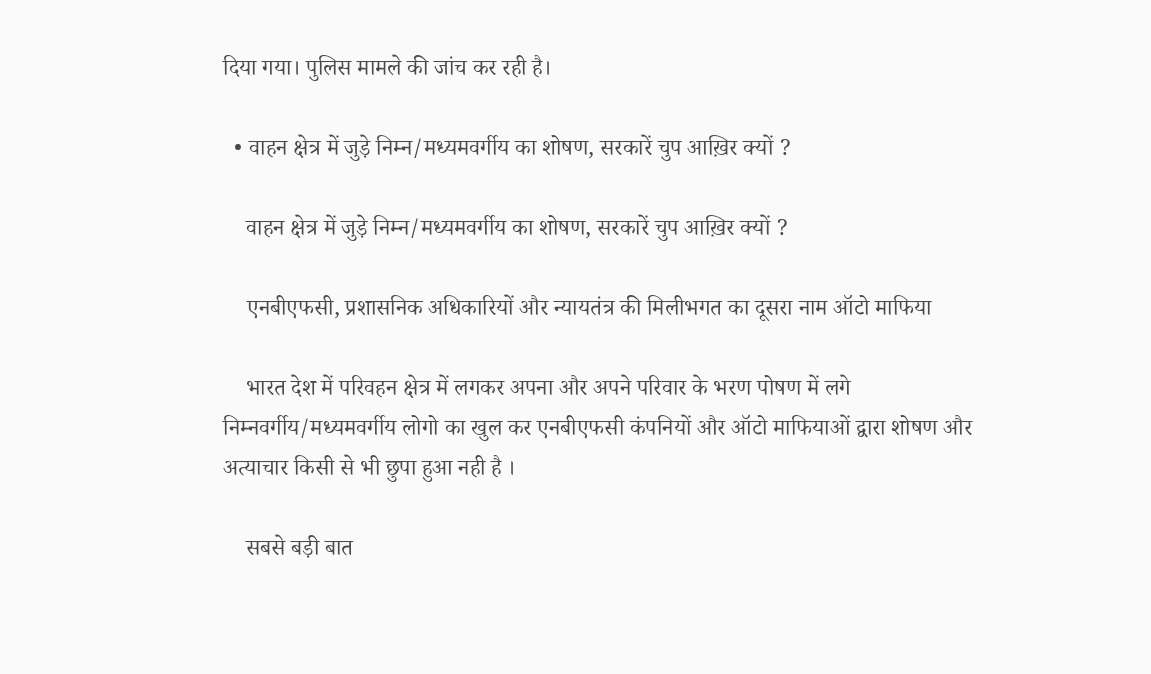दिया गया। पुलिस मामले की जांच कर रही है।

  • वाहन क्षेत्र में जुड़े निम्न/मध्यमवर्गीय का शोषण, सरकारें चुप आख़िर क्यों ?

    वाहन क्षेत्र में जुड़े निम्न/मध्यमवर्गीय का शोषण, सरकारें चुप आख़िर क्यों ?

    एनबीएफसी, प्रशासनिक अधिकारियों और न्यायतंत्र की मिलीभगत का दूसरा नाम ऑटो माफिया

    भारत देश में परिवहन क्षेत्र में लगकर अपना और अपने परिवार के भरण पोषण में लगे निम्नवर्गीय/मध्यमवर्गीय लोगो का खुल कर एनबीएफसी कंपनियों और ऑटो माफियाओं द्वारा शोषण और अत्याचार किसी से भी छुपा हुआ नही है ।

    सबसे बड़ी बात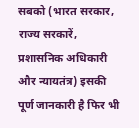सबको (भारत सरकार, राज्य सरकारें, प्रशासनिक अधिकारी और न्यायतंत्र) इसकी पूर्ण जानकारी है फिर भी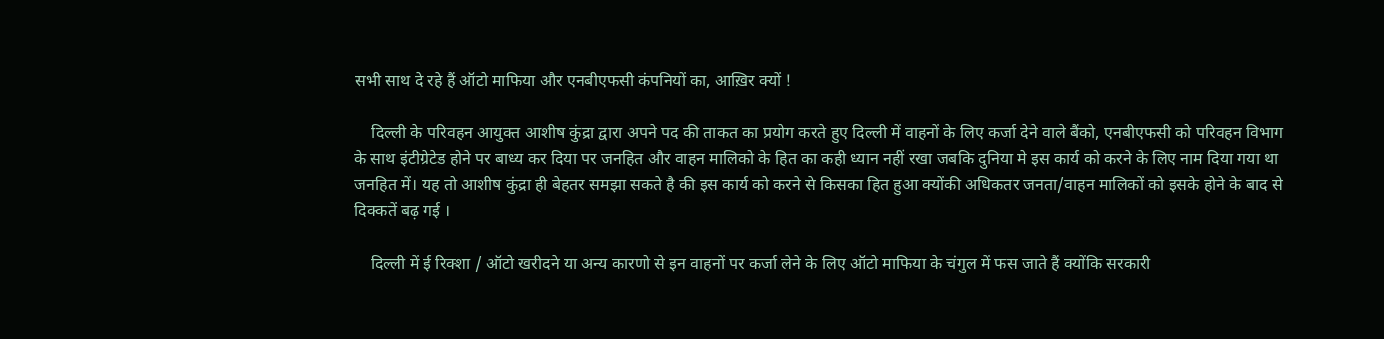सभी साथ दे रहे हैं ऑटो माफिया और एनबीएफसी कंपनियों का, आख़िर क्यों !

    दिल्ली के परिवहन आयुक्त आशीष कुंद्रा द्वारा अपने पद की ताकत का प्रयोग करते हुए दिल्ली में वाहनों के लिए कर्जा देने वाले बैंको, एनबीएफसी को परिवहन विभाग के साथ इंटीग्रेटेड होने पर बाध्य कर दिया पर जनहित और वाहन मालिको के हित का कही ध्यान नहीं रखा जबकि दुनिया मे इस कार्य को करने के लिए नाम दिया गया था जनहित में। यह तो आशीष कुंद्रा ही बेहतर समझा सकते है की इस कार्य को करने से किसका हित हुआ क्योंकी अधिकतर जनता/वाहन मालिकों को इसके होने के बाद से दिक्कतें बढ़ गई ।

    दिल्ली में ई रिक्शा / ऑटो खरीदने या अन्य कारणो से इन वाहनों पर कर्जा लेने के लिए ऑटो माफिया के चंगुल में फस जाते हैं क्योंकि सरकारी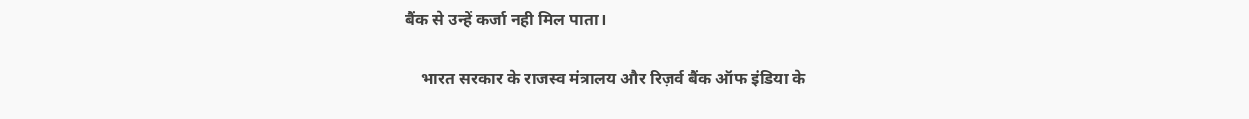बैंक से उन्हें कर्जा नही मिल पाता।

    भारत सरकार के राजस्व मंत्रालय और रिज़र्व बैंक ऑफ इंडिया के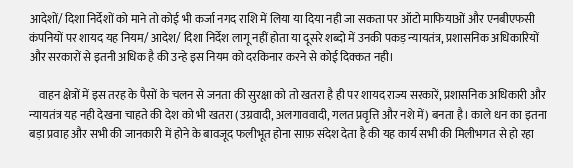आदेशों/ दिशा निर्देशों को माने तो कोई भी कर्जा नगद राशि में लिया या दिया नही जा सकता पर ऑटो माफियाओं और एनबीएफसी कंपनियों पर शायद यह नियम/ आदेश/ दिशा निर्देश लागू नहीं होता या दूसरे शब्दो में उनकी पकड़ न्यायतंत्र, प्रशासनिक अधिकारियों और सरकारों से इतनी अधिक है की उन्हे इस नियम को दरकिनार करने से कोई दिक्कत नही।

    वाहन क्षेत्रों में इस तरह के पैसों के चलन से जनता की सुरक्षा को तो खतरा है ही पर शायद राज्य सरकारें, प्रशासनिक अधिकारी और न्यायतंत्र यह नही देखना चाहते की देश को भी खतरा (उग्रवादी, अलगाववादी, गलत प्रवृत्ति और नशे में) बनता है। काले धन का इतना बड़ा प्रवाह और सभी की जानकारी में होने के बावजूद फलीभूत होना साफ़ संदेश देता है की यह कार्य सभी की मिलीभगत से हो रहा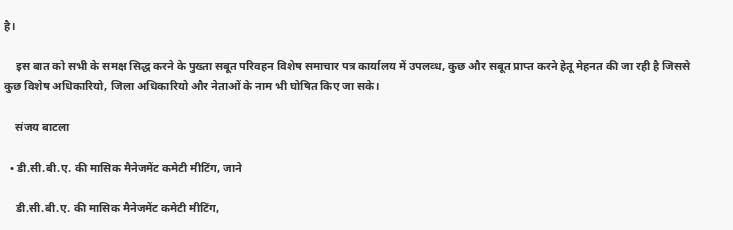है।

    इस बात को सभी के समक्ष सिद्ध करने के पुख्ता सबूत परिवहन विशेष समाचार पत्र कार्यालय में उपलव्ध, कुछ और सबूत प्राप्त करने हेतू मेहनत की जा रही है जिससे कुछ विशेष अधिकारियो, जिला अधिकारियो और नेताओं के नाम भी घोषित किए जा सके।

    संजय बाटला

  • डी.सी.बी.ए. की मासिक मैनेजमेंट कमेटी मीटिंग, जाने

    डी.सी.बी.ए. की मासिक मैनेजमेंट कमेटी मीटिंग,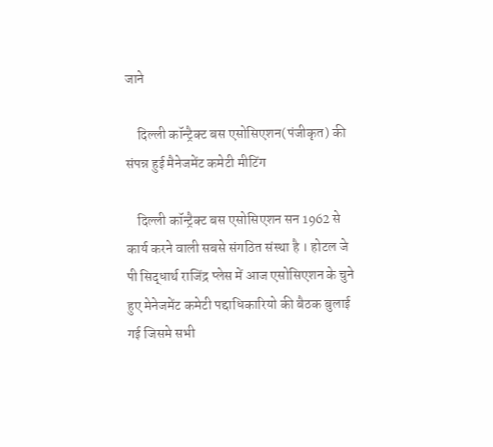जाने

    दिल्ली कॉन्ट्रैक्ट बस एसोसिएशन(पंजीकृत) की संपन्न हुई मैनेजमेंट कमेटी मीटिंग

    दिल्ली कॉन्ट्रैक्ट बस एसोसिएशन सन 1962 से कार्य करने वाली सबसे संगठित संस्था है । होटल जे पी सिद्धार्थ राजिंद्र प्लेस में आज एसोसिएशन के चुने हुए मेनेजमेंट कमेटी पद्दाधिकारियो की बैठक बुलाई गई जिसमे सभी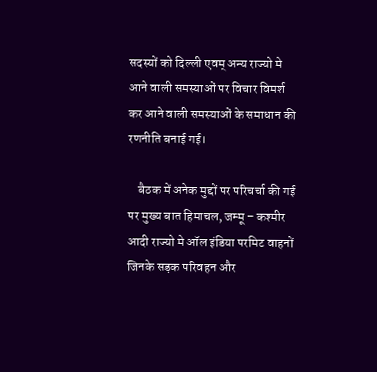सदस्यों को दिल्ली एवम् अन्य राज्यो मे आने वाली समस्याओं पर विचार विमर्श कर आने वाली समस्याओं के समाधान की रणनीति बनाई गई।

    बैठक में अनेक मुद्दों पर परिचर्चा की गई पर मुख्य बात हिमाचल, जम्मू – कश्मीर आदी राज्यो मे ऑल इंडिया परमिट वाहनों जिनके सड़क परिवहन और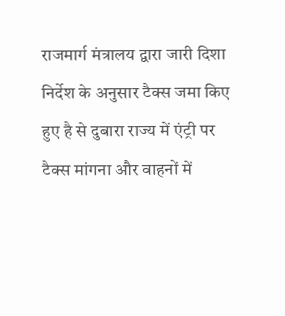राजमार्ग मंत्रालय द्वारा जारी दिशा निर्देश के अनुसार टैक्स जमा किए हुए है से दुबारा राज्य में एंट्री पर टैक्स मांगना और वाहनों में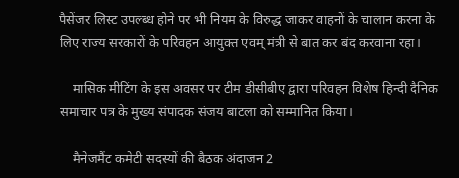पैसेंजर लिस्ट उपल्ब्ध होने पर भी नियम के विरुद्ध जाकर वाहनों के चालान करना के लिए राज्य सरकारों के परिवहन आयुक्त एवम् मंत्री से बात कर बंद करवाना रहा।

    मासिक मीटिंग के इस अवसर पर टीम डीसीबीए द्वारा परिवहन विशेष हिन्दी दैनिक समाचार पत्र के मुख्य संपादक संजय बाटला को सम्मानित किया।

    मैनेजमैंट कमेटी सदस्यों की बैठक अंदाजन 2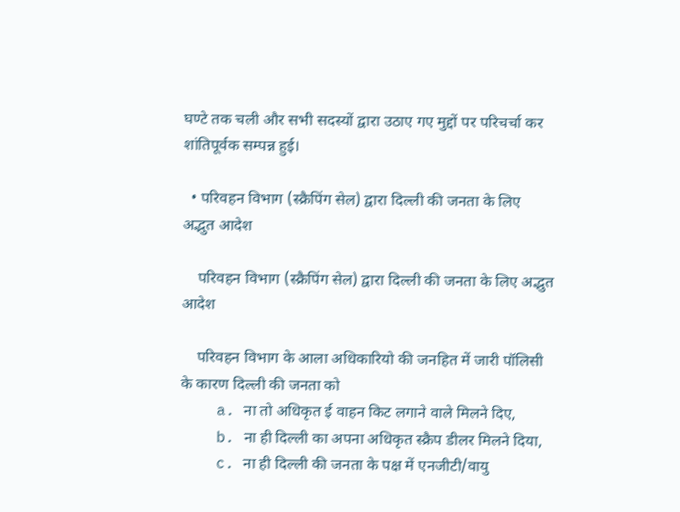घण्टे तक चली और सभी सदस्यों द्वारा उठाए गए मुद्दों पर परिचर्चा कर शांतिपूर्वक सम्पन्न हुई।

  • परिवहन विभाग (स्क्रैपिंग सेल) द्वारा दिल्ली की जनता के लिए अद्भुत आदेश

    परिवहन विभाग (स्क्रैपिंग सेल) द्वारा दिल्ली की जनता के लिए अद्भुत आदेश

    परिवहन विभाग के आला अधिकारियो की जनहित में जारी पॉलिसी के कारण दिल्ली की जनता को
    a. ना तो अधिकृत ई वाहन किट लगाने वाले मिलने दिए,
    b. ना ही दिल्ली का अपना अधिकृत स्क्रैप डीलर मिलने दिया,
    c. ना ही दिल्ली की जनता के पक्ष में एनजीटी/वायु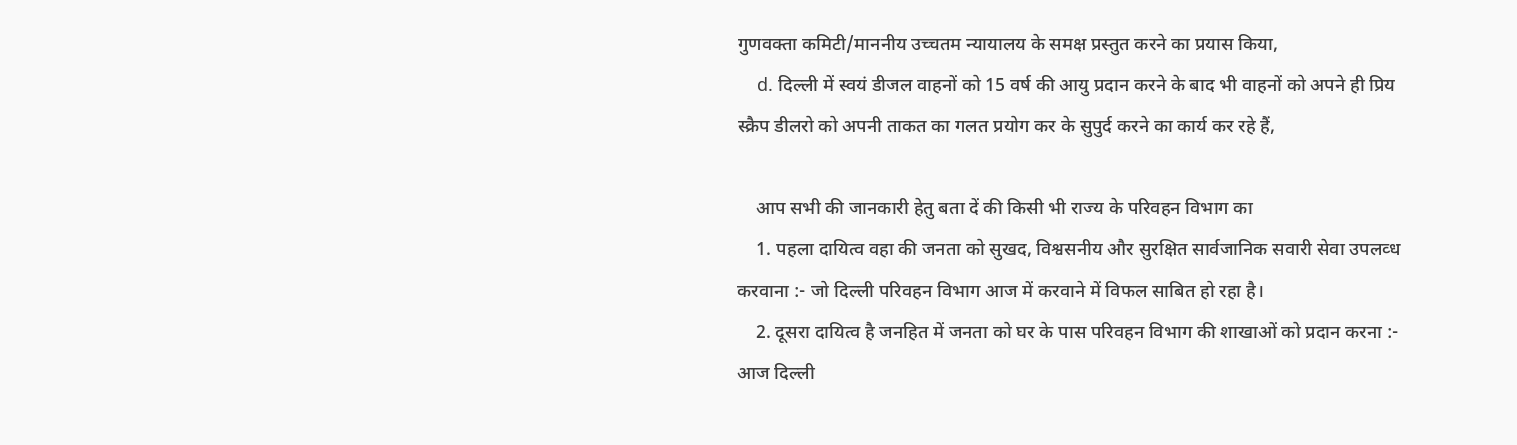गुणवक्ता कमिटी/माननीय उच्चतम न्यायालय के समक्ष प्रस्तुत करने का प्रयास किया,
    d. दिल्ली में स्वयं डीजल वाहनों को 15 वर्ष की आयु प्रदान करने के बाद भी वाहनों को अपने ही प्रिय स्क्रैप डीलरो को अपनी ताकत का गलत प्रयोग कर के सुपुर्द करने का कार्य कर रहे हैं,

    आप सभी की जानकारी हेतु बता दें की किसी भी राज्य के परिवहन विभाग का
    1. पहला दायित्व वहा की जनता को सुखद, विश्वसनीय और सुरक्षित सार्वजानिक सवारी सेवा उपलव्ध करवाना :- जो दिल्ली परिवहन विभाग आज में करवाने में विफल साबित हो रहा है।
    2. दूसरा दायित्व है जनहित में जनता को घर के पास परिवहन विभाग की शाखाओं को प्रदान करना :- आज दिल्ली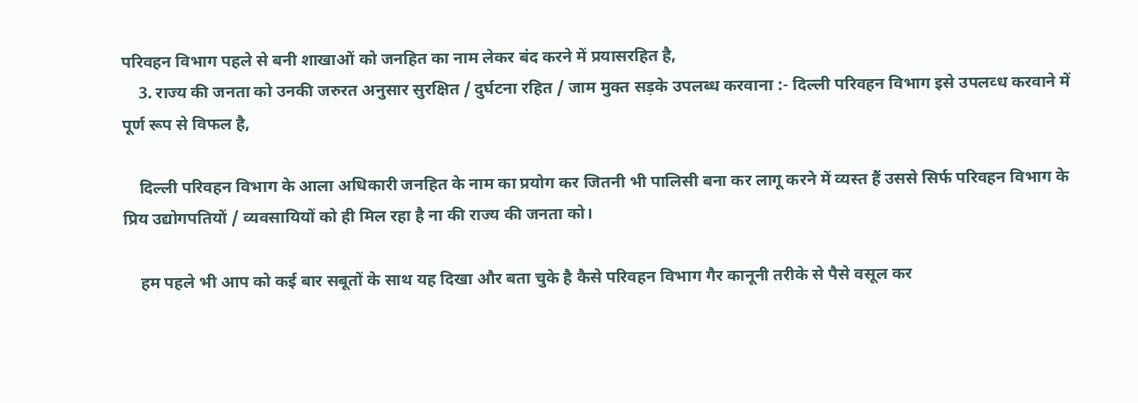परिवहन विभाग पहले से बनी शाखाओं को जनहित का नाम लेकर बंद करने में प्रयासरहित है,
    3. राज्य की जनता को उनकी जरुरत अनुसार सुरक्षित / दुर्घटना रहित / जाम मुक्त सड़के उपलब्ध करवाना :- दिल्ली परिवहन विभाग इसे उपलव्ध करवाने में पूर्ण रूप से विफल है,

    दिल्ली परिवहन विभाग के आला अधिकारी जनहित के नाम का प्रयोग कर जितनी भी पालिसी बना कर लागू करने में व्यस्त हैं उससे सिर्फ परिवहन विभाग के प्रिय उद्योगपतियों / व्यवसायियों को ही मिल रहा है ना की राज्य की जनता को।

    हम पहले भी आप को कई बार सबूतों के साथ यह दिखा और बता चुके है कैसे परिवहन विभाग गैर कानूनी तरीके से पैसे वसूल कर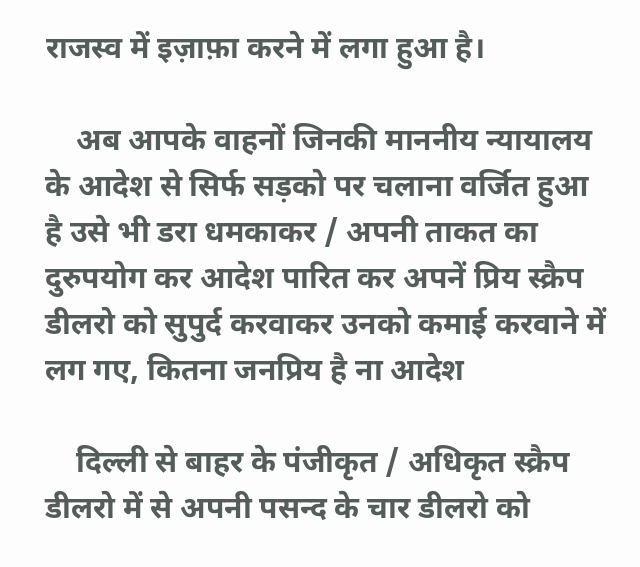राजस्व में इज़ाफ़ा करने में लगा हुआ है।

    अब आपके वाहनों जिनकी माननीय न्यायालय के आदेश से सिर्फ सड़को पर चलाना वर्जित हुआ है उसे भी डरा धमकाकर / अपनी ताकत का दुरुपयोग कर आदेश पारित कर अपनें प्रिय स्क्रैप डीलरो को सुपुर्द करवाकर उनको कमाई करवाने में लग गए, कितना जनप्रिय है ना आदेश

    दिल्ली से बाहर के पंजीकृत / अधिकृत स्क्रैप डीलरो में से अपनी पसन्द के चार डीलरो को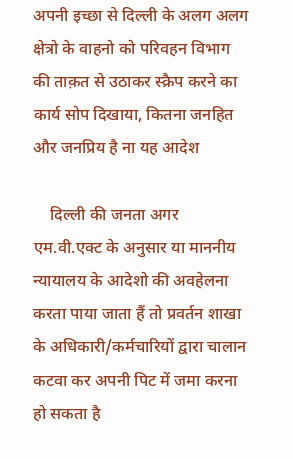अपनी इच्छा से दिल्ली के अलग अलग क्षेत्रो के वाहनो को परिवहन विभाग की ताक़त से उठाकर स्क्रैप करने का कार्य सोप दिखाया, कितना जनहित और जनप्रिय है ना यह आदेश

    दिल्ली की जनता अगर एम.वी.एक्ट के अनुसार या माननीय न्यायालय के आदेशो की अवहेलना करता पाया जाता हैं तो प्रवर्तन शाखा के अधिकारी/कर्मचारियों द्वारा चालान कटवा कर अपनी पिट में जमा करना हो सकता है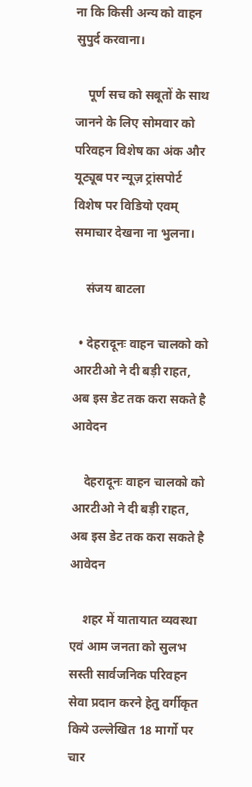ना कि किसी अन्य को वाहन सुपुर्द करवाना।

    पूर्ण सच को सबूतों के साथ जानने के लिए सोमवार को परिवहन विशेष का अंक और यूट्यूब पर न्यूज़ ट्रांसपोर्ट विशेष पर विडियो एवम् समाचार देखना ना भुलना।

    संजय बाटला

  • देहरादूनः वाहन चालको को आरटीओ ने दी बड़ी राहत, अब इस डेट तक करा सकते है आवेदन

    देहरादूनः वाहन चालको को आरटीओ ने दी बड़ी राहत, अब इस डेट तक करा सकते है आवेदन

    शहर में यातायात व्यवस्था एवं आम जनता को सुलभ सस्ती सार्वजनिक परिवहन सेवा प्रदान करने हेतु वर्गीकृत किये उल्लेखित 18 मार्गो पर चार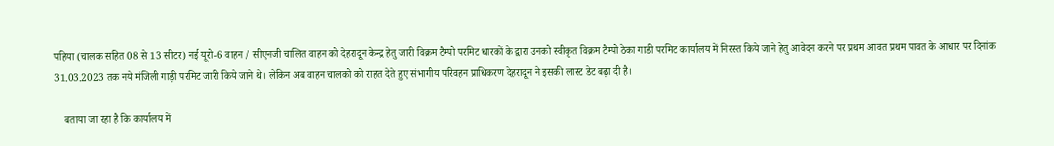पहिया (चालक सहित 08 से 13 सीटर) नई यूरो-6 वाहन / सीएनजी चालित वाहन को देहरादून केन्द्र हेतु जारी विक्रम टैम्पो परमिट धारकों के द्वारा उनको स्वीकृत विक्रम टैम्पो ठेका गाडी परमिट कार्यालय में निरस्त किये जाने हेतु आवेदन करने पर प्रथम आवत प्रथम पावत के आधार पर दिनांक 31.03.2023 तक नये मंजिली गाड़ी परमिट जारी किये जाने थे। लेकिन अब वाहन चालको को राहत देते हुए संभागीय परिवहन प्राधिकरण देहरादून ने इसकी लास्ट डेट बढ़ा दी है।

    बताया जा रहा है कि कार्यालय में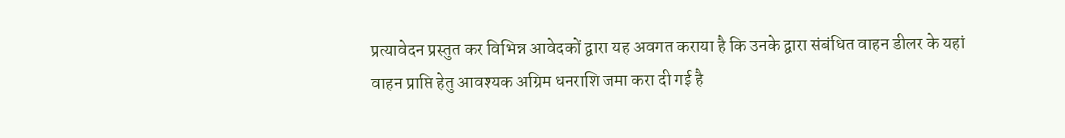प्रत्यावेदन प्रस्तुत कर विभिन्न आवेदकों द्वारा यह अवगत कराया है कि उनके द्वारा संबंधित वाहन डीलर के यहां वाहन प्राप्ति हेतु आवश्यक अग्रिम धनराशि जमा करा दी गई है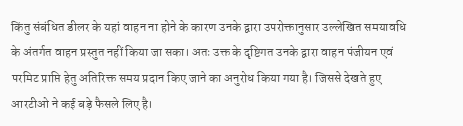किंतु संबंधित डीलर के यहां वाहन ना होने के कारण उनके द्वारा उपरोक्तानुसार उल्लेखित समयावधि के अंतर्गत वाहन प्रस्तुत नहीं किया जा सका। अतः उक्त के दृष्टिगत उनके द्वारा वाहन पंजीयन एवं परमिट प्राप्ति हेतु अतिरिक्त समय प्रदान किए जाने का अनुरोध किया गया है। जिससे देखते हुए आरटीओ ने कई बड़े फैसले लिए है।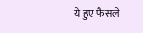ये हुए फैसले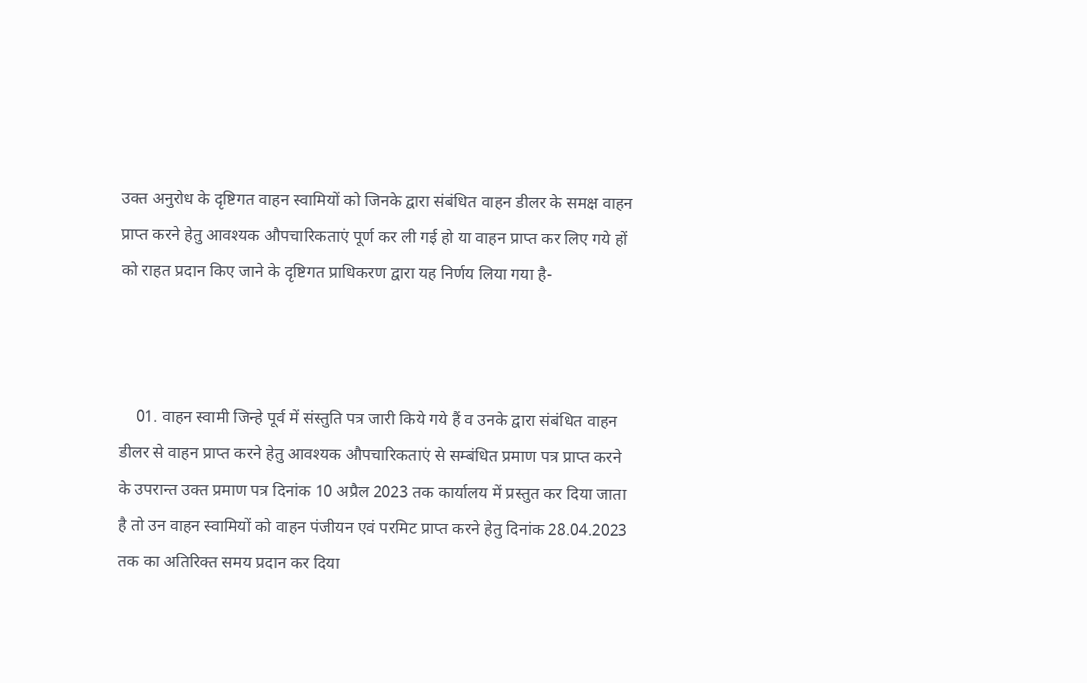उक्त अनुरोध के दृष्टिगत वाहन स्वामियों को जिनके द्वारा संबंधित वाहन डीलर के समक्ष वाहन प्राप्त करने हेतु आवश्यक औपचारिकताएं पूर्ण कर ली गई हो या वाहन प्राप्त कर लिए गये हों को राहत प्रदान किए जाने के दृष्टिगत प्राधिकरण द्वारा यह निर्णय लिया गया है-



    01. वाहन स्वामी जिन्हे पूर्व में संस्तुति पत्र जारी किये गये हैं व उनके द्वारा संबंधित वाहन डीलर से वाहन प्राप्त करने हेतु आवश्यक औपचारिकताएं से सम्बंधित प्रमाण पत्र प्राप्त करने के उपरान्त उक्त प्रमाण पत्र दिनांक 10 अप्रैल 2023 तक कार्यालय में प्रस्तुत कर दिया जाता है तो उन वाहन स्वामियों को वाहन पंजीयन एवं परमिट प्राप्त करने हेतु दिनांक 28.04.2023 तक का अतिरिक्त समय प्रदान कर दिया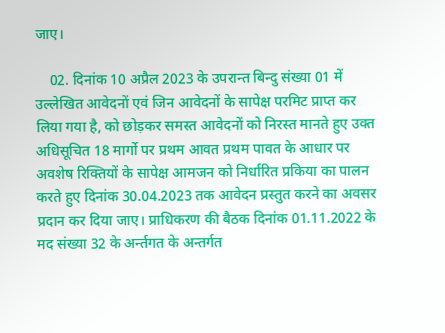जाए।

    02. दिनांक 10 अप्रैल 2023 के उपरान्त बिन्दु संख्या 01 में उल्लेखित आवेदनों एवं जिन आवेदनों के सापेक्ष परमिट प्राप्त कर लिया गया है, को छोड़कर समस्त आवेदनों को निरस्त मानते हुए उक्त अधिसूचित 18 मार्गो पर प्रथम आवत प्रथम पावत के आधार पर अवशेष रिक्तियों के सापेक्ष आमजन को निर्धारित प्रकिया का पालन करते हुए दिनांक 30.04.2023 तक आवेदन प्रस्तुत करने का अवसर प्रदान कर दिया जाए। प्राधिकरण की बैठक दिनांक 01.11.2022 के मद संख्या 32 के अर्न्तगत के अन्तर्गत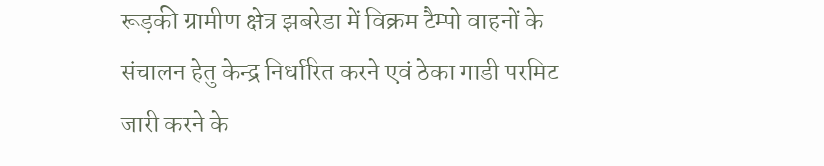रूड़की ग्रामीण क्षेत्र झबरेडा में विक्रम टैम्पो वाहनों के संचालन हेतु केन्द्र निर्धारित करने एवं ठेका गाडी परमिट जारी करने के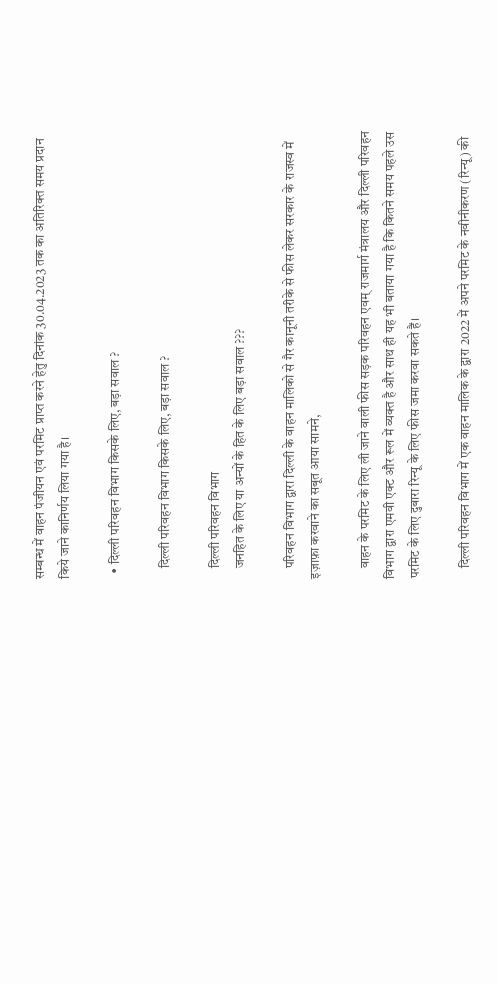सम्बन्ध में वाहन पंजीयन एवं परमिट प्राप्त करने हेतु दिनांक 30.04.2023 तक का अतिरिक्त समय प्रदान किये जाने कानिर्णय लिया गया है।

  • दिल्ली परिवहन विभाग किसके लिए, बड़ा सवाल ?

    दिल्ली परिवहन विभाग किसके लिए, बड़ा सवाल ?

    दिल्ली परिवहन विभाग
    जनहित के लिए या अन्यों के हित के लिए बड़ा सवाल ???

    परिवहन विभाग द्वारा दिल्ली के वाहन मालिको से गैर कानूनी तरीके से फीस लेकर सरकार के राजस्व में इज़ाफ़ा करवाने का सबूत आया सामने,

    वाहन के परमिट के लिए ली जाने वाली फीस सड़क परिवहन एवम् राजमार्ग मंत्रालय और दिल्ली परिवहन विभाग द्वारा एमवी एक्ट और रूल में व्यक्त है और साथ ही यह भी बताया गया है कि कितने समय पहले उस परमिट के लिए दुबारा रिन्यू के लिए फीस जमा करवा सकते हैं।

    दिल्ली परिवहन विभाग में एक वाहन मालिक के द्वारा 2022 में अपने परमिट के नवीनीकरण (रिन्यू) की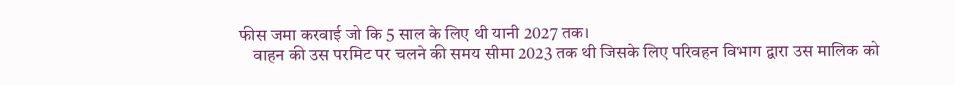फीस जमा करवाई जो कि 5 साल के लिए थी यानी 2027 तक।
    वाहन की उस परमिट पर चलने की समय सीमा 2023 तक थी जिसके लिए परिवहन विभाग द्वारा उस मालिक को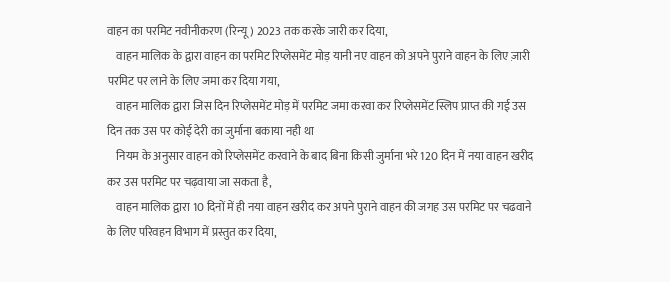वाहन का परमिट नवीनीकरण (रिन्यू) 2023 तक करके जारी कर दिया,
    वाहन मालिक के द्वारा वाहन का परमिट रिप्लेसमेंट मोड़ यानी नए वाहन को अपने पुराने वाहन के लिए ज़ारी परमिट पर लाने के लिए जमा कर दिया गया,
    वाहन मालिक द्वारा जिस दिन रिप्लेसमेंट मोड़ में परमिट जमा करवा कर रिप्लेसमेंट स्लिप प्राप्त की गई उस दिन तक उस पर कोई देरी का जुर्माना बकाया नही था
    नियम के अनुसार वाहन को रिप्लेसमेंट करवाने के बाद बिना किसी जुर्माना भरे 120 दिन में नया वाहन खरीद कर उस परमिट पर चढ़वाया जा सकता है,
    वाहन मालिक द्वारा 10 दिनों में ही नया वाहन खरीद कर अपने पुराने वाहन की जगह उस परमिट पर चढवाने के लिए परिवहन विभाग में प्रस्तुत कर दिया,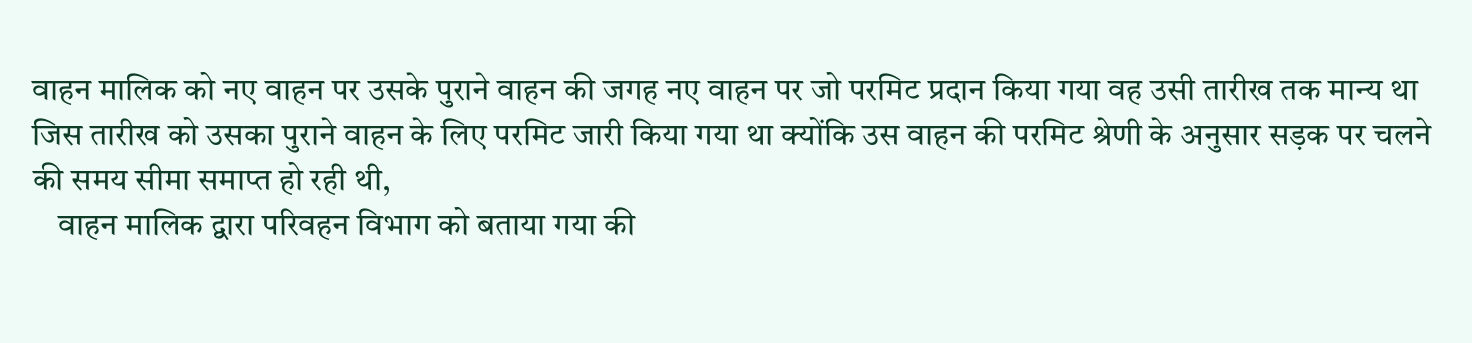वाहन मालिक को नए वाहन पर उसके पुराने वाहन की जगह नए वाहन पर जो परमिट प्रदान किया गया वह उसी तारीख तक मान्य था जिस तारीख को उसका पुराने वाहन के लिए परमिट जारी किया गया था क्योंकि उस वाहन की परमिट श्रेणी के अनुसार सड़क पर चलने की समय सीमा समाप्त हो रही थी,
    वाहन मालिक द्वारा परिवहन विभाग को बताया गया की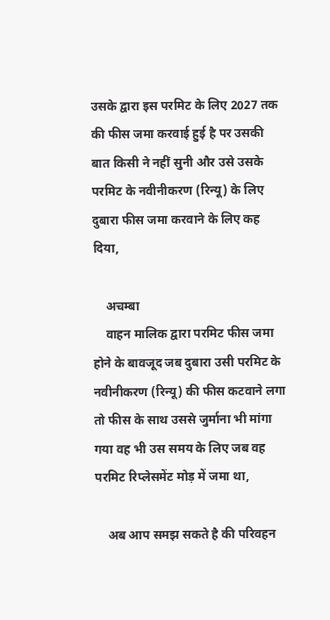उसके द्वारा इस परमिट के लिए 2027 तक की फीस जमा करवाई हुई है पर उसकी बात किसी ने नहीं सुनी और उसे उसके परमिट के नवीनीकरण (रिन्यू) के लिए दुबारा फीस जमा करवाने के लिए कह दिया,

    अचम्बा
    वाहन मालिक द्वारा परमिट फीस जमा होने के बावजूद जब दुबारा उसी परमिट के नवीनीकरण (रिन्यू) की फीस कटवाने लगा तो फीस के साथ उससे जुर्माना भी मांगा गया वह भी उस समय के लिए जब वह परमिट रिप्लेसमेंट मोड़ में जमा था,

    अब आप समझ सकते है की परिवहन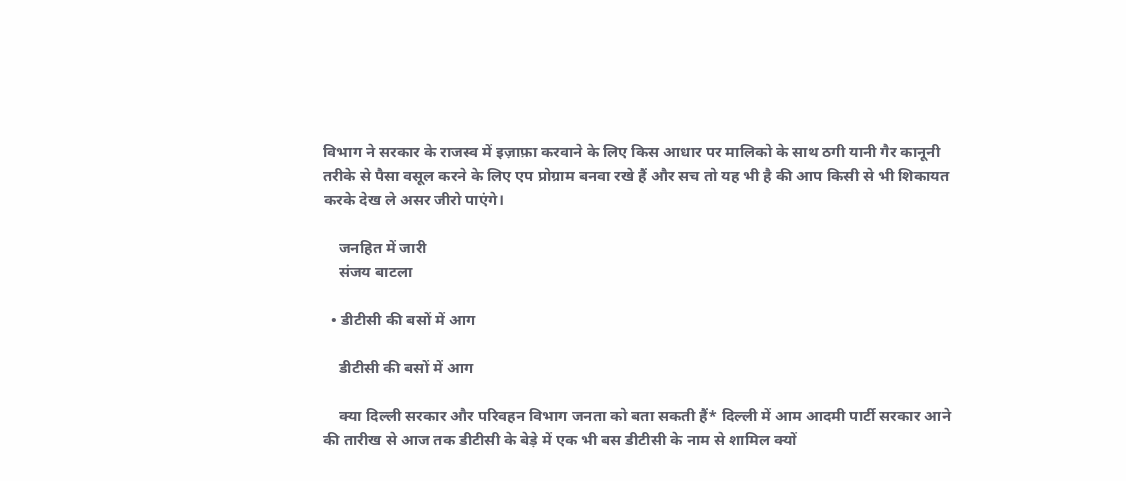विभाग ने सरकार के राजस्व में इज़ाफ़ा करवाने के लिए किस आधार पर मालिको के साथ ठगी यानी गैर कानूनी तरीके से पैसा वसूल करने के लिए एप प्रोग्राम बनवा रखे हैं और सच तो यह भी है की आप किसी से भी शिकायत करके देख ले असर जीरो पाएंगे।

    जनहित में जारी
    संजय बाटला

  • डीटीसी की बसों में आग

    डीटीसी की बसों में आग

    क्या दिल्ली सरकार और परिवहन विभाग जनता को बता सकती हैं* दिल्ली में आम आदमी पार्टी सरकार आने की तारीख से आज तक डीटीसी के बेड़े में एक भी बस डीटीसी के नाम से शामिल क्यों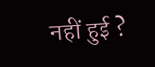नहीं हुई ?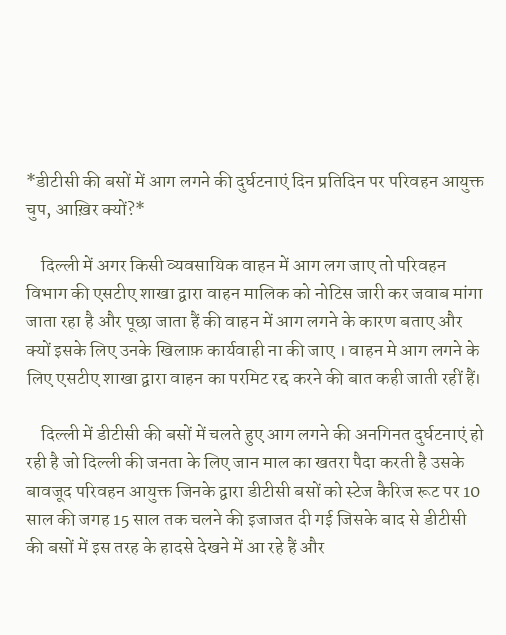*डीटीसी की बसों में आग लगने की दुर्घटनाएं दिन प्रतिदिन पर परिवहन आयुक्त चुप, आख़िर क्यों?*

    दिल्ली में अगर किसी व्यवसायिक वाहन में आग लग जाए तो परिवहन विभाग की एसटीए शाखा द्वारा वाहन मालिक को नोटिस जारी कर जवाब मांगा जाता रहा है और पूछा जाता हैं की वाहन में आग लगने के कारण बताए और क्यों इसके लिए उनके खिलाफ़ कार्यवाही ना की जाए । वाहन मे आग लगने के लिए एसटीए शाखा द्वारा वाहन का परमिट रद्द करने की बात कही जाती रहीं हैं।

    दिल्ली में डीटीसी की बसों में चलते हुए आग लगने की अनगिनत दुर्घटनाएं हो रही है जो दिल्ली की जनता के लिए जान माल का खतरा पैदा करती है उसके बावजूद परिवहन आयुक्त जिनके द्वारा डीटीसी बसों को स्टेज कैरिज रूट पर 10 साल की जगह 15 साल तक चलने की इजाजत दी गई जिसके बाद से डीटीसी की बसों में इस तरह के हादसे देखने में आ रहे हैं और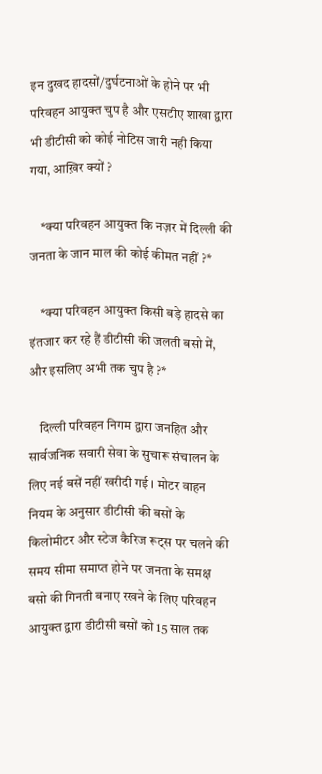इन दुखद हादसों/दुर्घटनाओं के होने पर भी परिवहन आयुक्त चुप है और एसटीए शाखा द्वारा भी डीटीसी को कोई नोटिस जारी नही किया गया, आख़िर क्यों ?

    *क्या परिवहन आयुक्त कि नज़र में दिल्ली की जनता के जान माल की कोई कीमत नहीं ?*

    *क्या परिवहन आयुक्त किसी बड़े हादसे का इंतजार कर रहे हैं डीटीसी की जलती बसो में, और इसलिए अभी तक चुप है ?*

    दिल्ली परिवहन निगम द्वारा जनहित और सार्वजनिक सवारी सेवा के सुचारू संचालन के लिए नई बसें नहीं खरीदी गई । मोटर वाहन नियम के अनुसार डीटीसी की बसों के किलोमीटर और स्टेज कैरिज रूट्स पर चलने की समय सीमा समाप्त होने पर जनता के समक्ष बसो की गिनती बनाए रखने के लिए परिवहन आयुक्त द्वारा डीटीसी बसों को 15 साल तक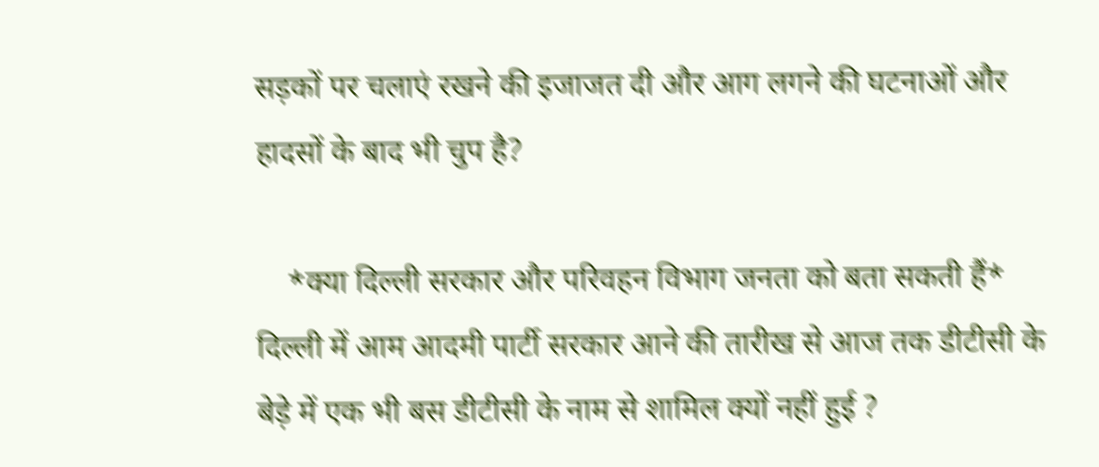सड़कों पर चलाएं रखने की इजाजत दी और आग लगने की घटनाओं और हादसों के बाद भी चुप है?

    *क्या दिल्ली सरकार और परिवहन विभाग जनता को बता सकती हैं* दिल्ली में आम आदमी पार्टी सरकार आने की तारीख से आज तक डीटीसी के बेड़े में एक भी बस डीटीसी के नाम से शामिल क्यों नहीं हुई ?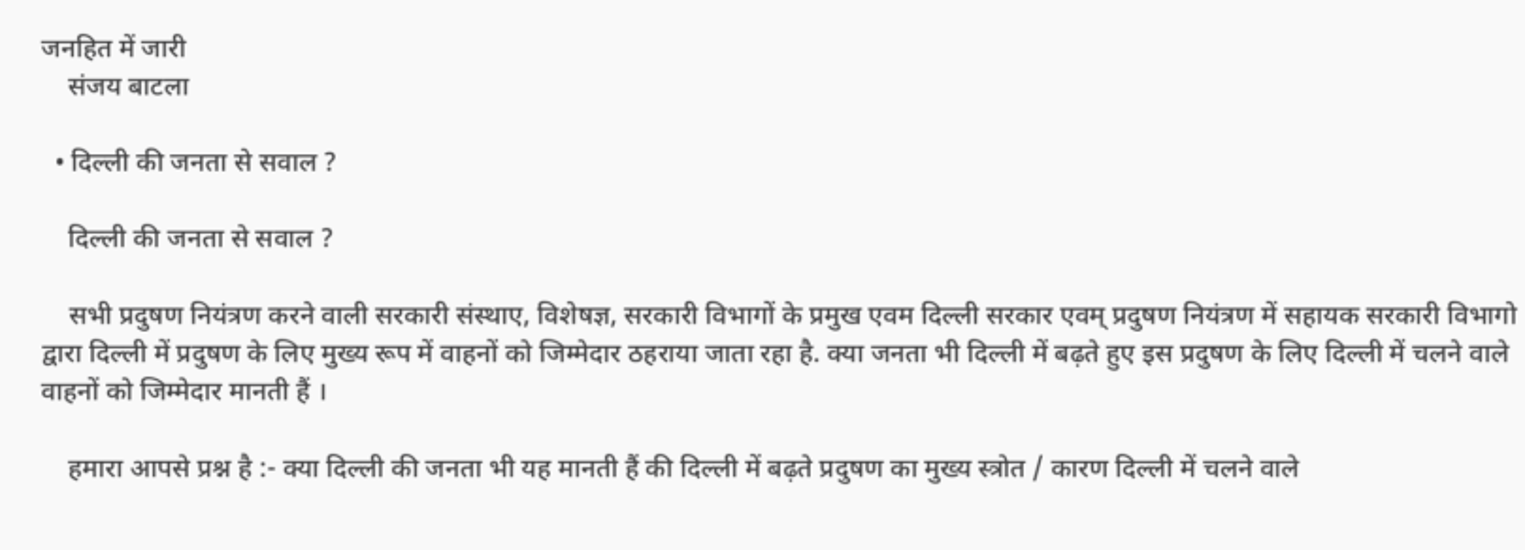जनहित में जारी
    संजय बाटला

  • दिल्ली की जनता से सवाल ?

    दिल्ली की जनता से सवाल ?

    सभी प्रदुषण नियंत्रण करने वाली सरकारी संस्थाए, विशेषज्ञ, सरकारी विभागों के प्रमुख एवम दिल्ली सरकार एवम् प्रदुषण नियंत्रण में सहायक सरकारी विभागो द्वारा दिल्ली में प्रदुषण के लिए मुख्य रूप में वाहनों को जिम्मेदार ठहराया जाता रहा है. क्या जनता भी दिल्ली में बढ़ते हुए इस प्रदुषण के लिए दिल्ली में चलने वाले वाहनों को जिम्मेदार मानती हैं ।

    हमारा आपसे प्रश्न है :- क्या दिल्ली की जनता भी यह मानती हैं की दिल्ली में बढ़ते प्रदुषण का मुख्य स्त्रोत / कारण दिल्ली में चलने वाले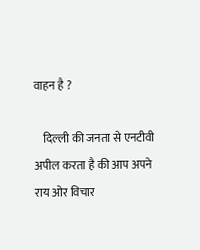वाहन है ?

    दिल्ली की जनता से एनटीवी अपील करता है की आप अपने राय ओर विचार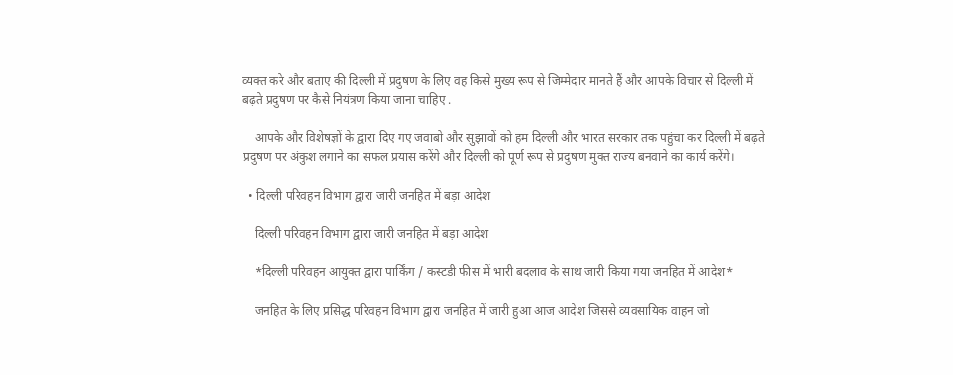व्यक्त करे और बताए की दिल्ली में प्रदुषण के लिए वह किसे मुख्य रूप से जिम्मेदार मानते हैं और आपके विचार से दिल्ली में बढ़ते प्रदुषण पर कैसे नियंत्रण किया जाना चाहिए .

    आपके और विशेषज्ञों के द्वारा दिए गए जवाबो और सुझावों को हम दिल्ली और भारत सरकार तक पहुंचा कर दिल्ली में बढ़ते प्रदुषण पर अंकुश लगाने का सफल प्रयास करेंगे और दिल्ली को पूर्ण रूप से प्रदुषण मुक्त राज्य बनवाने का कार्य करेंगे।

  • दिल्ली परिवहन विभाग द्वारा जारी जनहित में बड़ा आदेश

    दिल्ली परिवहन विभाग द्वारा जारी जनहित में बड़ा आदेश

    *दिल्ली परिवहन आयुक्त द्वारा पार्किंग / कस्टडी फीस में भारी बदलाव के साथ जारी किया गया जनहित में आदेश*

    जनहित के लिए प्रसिद्ध परिवहन विभाग द्वारा जनहित में जारी हुआ आज आदेश जिससे व्यवसायिक वाहन जो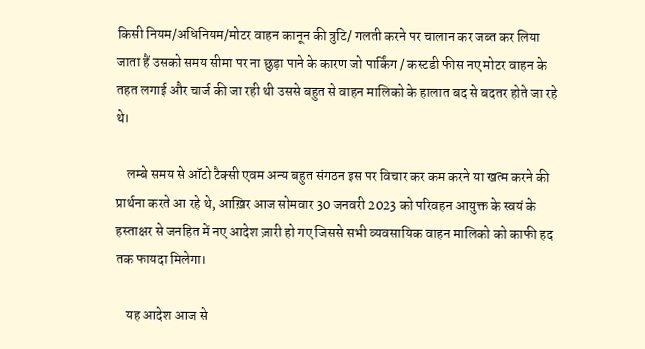किसी नियम/अधिनियम/मोटर वाहन कानून की त्रुटि/ गलती करने पर चालान कर जब्त कर लिया जाता हैं उसको समय सीमा पर ना छुड़ा पाने के कारण जो पार्किंग / कस्टडी फीस नए मोटर वाहन के तहत लगाई और चार्ज की जा रही थी उससे बहुत से वाहन मालिको के हालात बद से बदतर होते जा रहे थे।

    लम्बे समय से ऑटो टैक्सी एवम अन्य बहुत संगठन इस पर विचार कर कम करने या खत्म करने की प्रार्थना करते आ रहे थे, आख़िर आज सोमवार 30 जनवरी 2023 को परिवहन आयुक्त के स्वयं के हस्ताक्षर से जनहित में नए आदेश ज़ारी हो गए जिससे सभी व्यवसायिक वाहन मालिको को काफी हद तक फायदा मिलेगा।

    यह आदेश आज से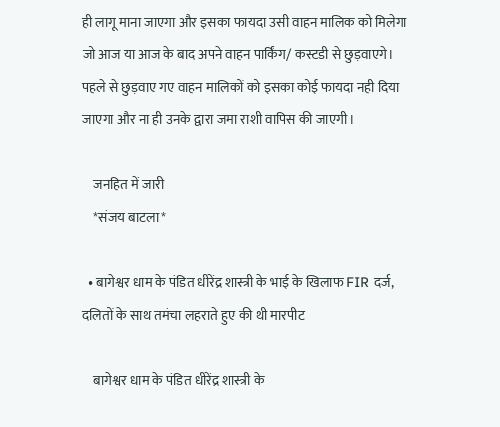ही लागू माना जाएगा और इसका फायदा उसी वाहन मालिक को मिलेगा जो आज या आज के बाद अपने वाहन पार्किंग/ कस्टडी से छुड़वाएगे। पहले से छुड़वाए गए वाहन मालिकों को इसका कोई फायदा नही दिया जाएगा और ना ही उनके द्वारा जमा राशी वापिस की जाएगी।

    जनहित में जारी
    *संजय बाटला*

  • बागेश्वर धाम के पंडित धीरेंद्र शास्त्री के भाई के खिलाफ FIR दर्ज, दलितों के साथ तमंचा लहराते हुए की थी मारपीट

    बागेश्वर धाम के पंडित धीरेंद्र शास्त्री के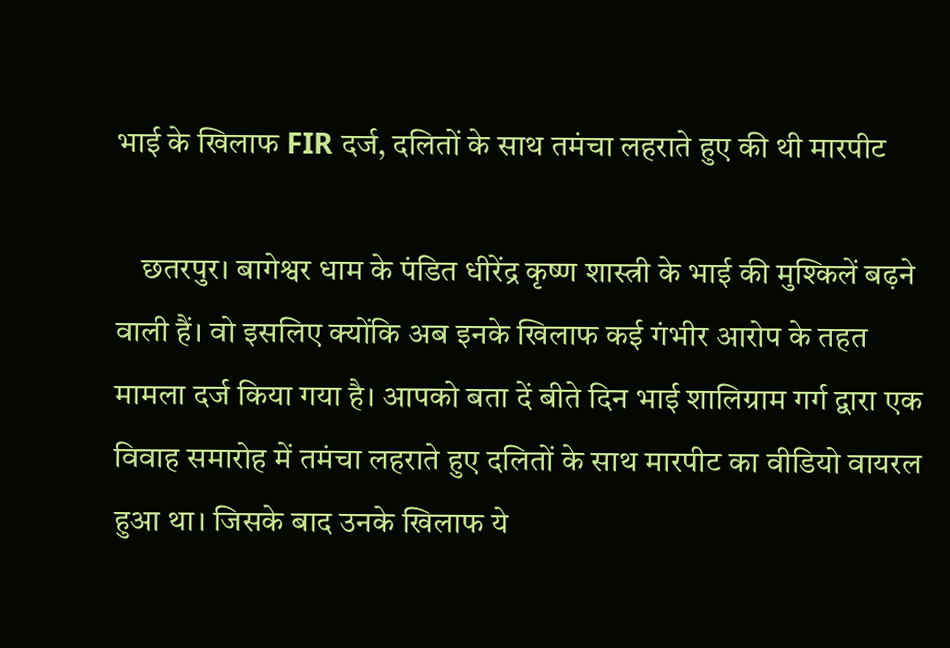भाई के खिलाफ FIR दर्ज, दलितों के साथ तमंचा लहराते हुए की थी मारपीट

    छतरपुर। बागेश्वर धाम के पंडित धीरेंद्र कृष्ण शास्त्री के भाई की मुश्किलें बढ़ने वाली हैं। वो इसलिए क्योंकि अब इनके खिलाफ कई गंभीर आरोप के तहत मामला दर्ज किया गया है। आपको बता दें बीते दिन भाई शालिग्राम गर्ग द्वारा एक विवाह समारोह में तमंचा लहराते हुए दलितों के साथ मारपीट का वीडियो वायरल हुआ था। जिसके बाद उनके खिलाफ ये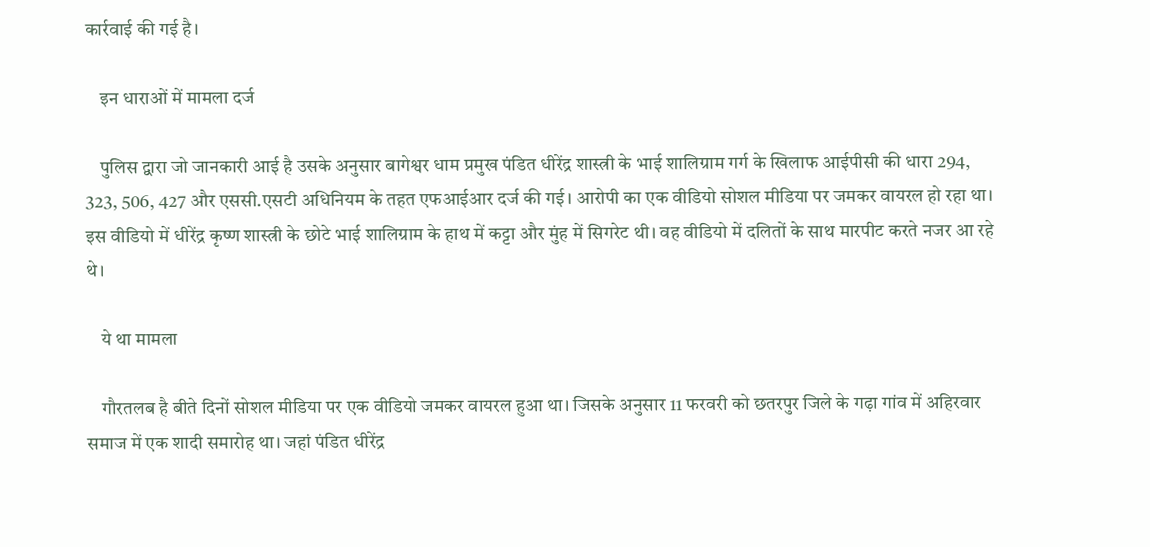कार्रवाई की गई है।

    इन धाराओं में मामला दर्ज

    पुलिस द्वारा जो जानकारी आई है उसके अनुसार बागेश्वर धाम प्रमुख पंडित धीरेंद्र शास्त्री के भाई शालिग्राम गर्ग के खिलाफ आईपीसी की धारा 294, 323, 506, 427 और एससी.एसटी अधिनियम के तहत एफआईआर दर्ज की गई। आरोपी का एक वीडियो सोशल मीडिया पर जमकर वायरल हो रहा था। इस वीडियो में धीरेंद्र कृष्ण शास्त्री के छोटे भाई शालिग्राम के हाथ में कट्टा और मुंह में सिगरेट थी। वह वीडियो में दलितों के साथ मारपीट करते नजर आ रहे थे।

    ये था मामला

    गौरतलब है बीते दिनों सोशल मीडिया पर एक वीडियो जमकर वायरल हुआ था। जिसके अनुसार 11 फरवरी को छतरपुर जिले के गढ़ा गांव में अहिरवार समाज में एक शादी समारोह था। जहां पंडित धीरेंद्र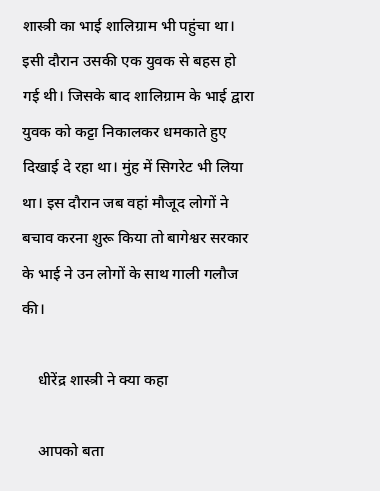शास्त्री का भाई शालिग्राम भी पहुंचा था। इसी दौरान उसकी एक युवक से बहस हो गई थी। जिसके बाद शालिग्राम के भाई द्वारा युवक को कट्टा निकालकर धमकाते हुए दिखाई दे रहा था। मुंह में सिगरेट भी लिया था। इस दौरान जब वहां मौजूद लोगों ने बचाव करना शुरू किया तो बागेश्वर सरकार के भाई ने उन लोगों के साथ गाली गलौज की।

    धीरेंद्र शास्त्री ने क्या कहा

    आपको बता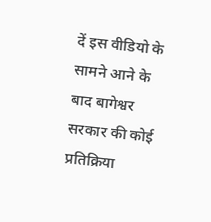दें इस वीडियो के सामने आने के बाद बागेश्वर सरकार की कोई प्रतिक्रिया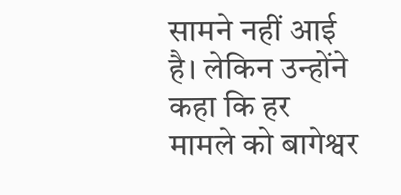सामने नहीं आई है। लेकिन उन्होंने कहा कि हर मामले को बागेश्वर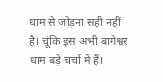धाम से जोड़ना सही नहीं है। चूंकि इस अभी बागेश्वर धाम बड़े चर्चा में हैं।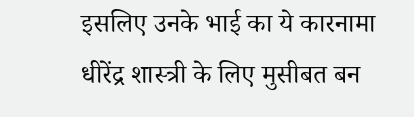इसलिए उनके भाई का ये कारनामा धीरेंद्र शास्त्री के लिए मुसीबत बन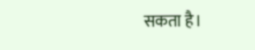सकता है।